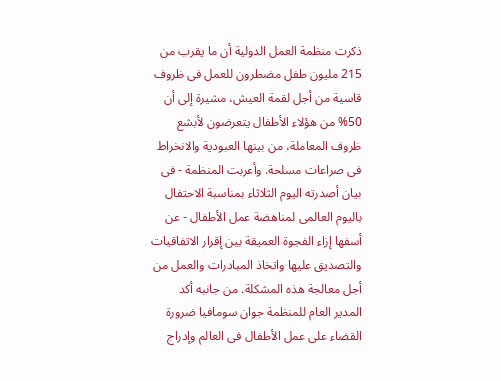ذكرت منظمة العمل الدولية أن ما يقرب من 215 مليون طفل مضطرون للعمل فى ظروف قاسية من أجل لقمة العيش، مشيرة إلى أن 50% من هؤلاء الأطفال يتعرضون لأبشع ظروف المعاملة، من بينها العبودية والانخراط فى صراعات مسلحة. وأعربت المنظمة - فى بيان أصدرته اليوم الثلاثاء بمناسبة الاحتفال باليوم العالمى لمناهضة عمل الأطفال - عن أسفها إزاء الفجوة العميقة بين إقرار الاتفاقيات والتصديق عليها واتخاذ المبادرات والعمل من أجل معالجة هذه المشكلة. من جانبه أكد المدير العام للمنظمة جوان سومافيا ضرورة القضاء على عمل الأطفال فى العالم وإدراج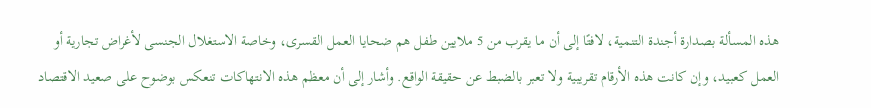هذه المسألة بصدارة أجندة التنمية، لافتًا إلى أن ما يقرب من 5 ملايين طفل هم ضحايا العمل القسرى، وخاصة الاستغلال الجنسى لأغراض تجارية أو العمل كعبيد، وإن كانت هذه الأرقام تقريبية ولا تعبر بالضبط عن حقيقة الواقع. وأشار إلى أن معظم هذه الانتهاكات تنعكس بوضوح على صعيد الاقتصاد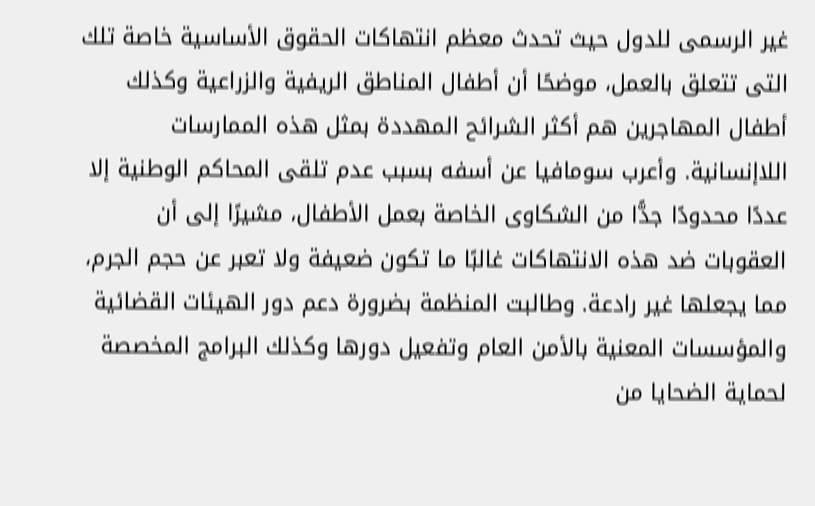غير الرسمى للدول حيث تحدث معظم انتهاكات الحقوق الأساسية خاصة تلك التى تتعلق بالعمل، موضحًا أن أطفال المناطق الريفية والزراعية وكذلك أطفال المهاجرين هم أكثر الشرائح المهددة بمثل هذه الممارسات اللاإنسانية. وأعرب سومافيا عن أسفه بسبب عدم تلقى المحاكم الوطنية إلا عددًا محدودًا جدًّا من الشكاوى الخاصة بعمل الأطفال، مشيرًا إلى أن العقوبات ضد هذه الانتهاكات غالبًا ما تكون ضعيفة ولا تعبر عن حجم الجرم، مما يجعلها غير رادعة. وطالبت المنظمة بضرورة دعم دور الهيئات القضائية والمؤسسات المعنية بالأمن العام وتفعيل دورها وكذلك البرامج المخصصة لحماية الضحايا من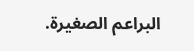البراعم الصغيرة.